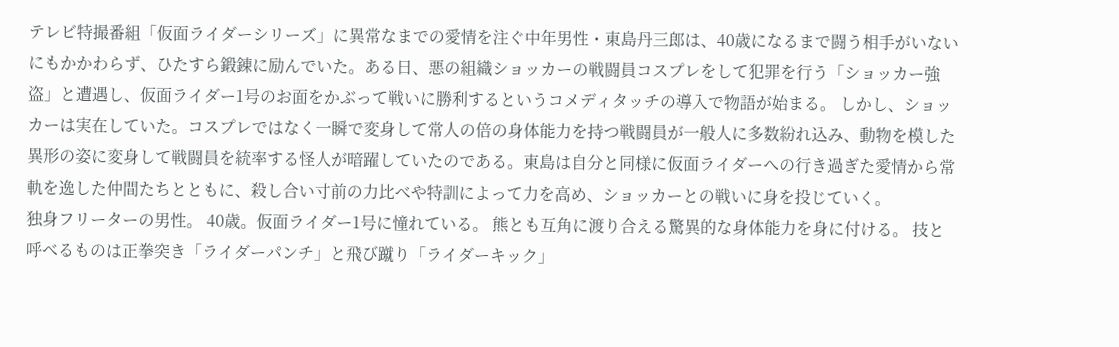テレビ特撮番組「仮面ライダーシリーズ」に異常なまでの愛情を注ぐ中年男性・東島丹三郎は、40歳になるまで闘う相手がいないにもかかわらず、ひたすら鍛錬に励んでいた。ある日、悪の組織ショッカーの戦闘員コスプレをして犯罪を行う「ショッカー強盗」と遭遇し、仮面ライダー1号のお面をかぶって戦いに勝利するというコメディタッチの導入で物語が始まる。 しかし、ショッカーは実在していた。コスプレではなく一瞬で変身して常人の倍の身体能力を持つ戦闘員が一般人に多数紛れ込み、動物を模した異形の姿に変身して戦闘員を統率する怪人が暗躍していたのである。東島は自分と同様に仮面ライダーへの行き過ぎた愛情から常軌を逸した仲間たちとともに、殺し合い寸前の力比べや特訓によって力を高め、ショッカーとの戦いに身を投じていく。
独身フリーターの男性。 40歳。仮面ライダー1号に憧れている。 熊とも互角に渡り合える驚異的な身体能力を身に付ける。 技と呼べるものは正拳突き「ライダーパンチ」と飛び蹴り「ライダーキック」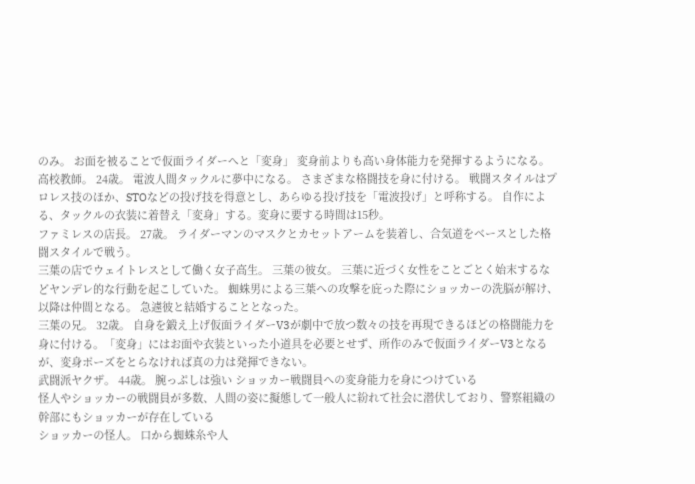のみ。 お面を被ることで仮面ライダーへと「変身」 変身前よりも高い身体能力を発揮するようになる。
高校教師。 24歳。 電波人間タックルに夢中になる。 さまざまな格闘技を身に付ける。 戦闘スタイルはプロレス技のほか、STOなどの投げ技を得意とし、あらゆる投げ技を「電波投げ」と呼称する。 自作による、タックルの衣装に着替え「変身」する。変身に要する時間は15秒。
ファミレスの店長。 27歳。 ライダーマンのマスクとカセットアームを装着し、合気道をベースとした格闘スタイルで戦う。
三葉の店でウェイトレスとして働く女子高生。 三葉の彼女。 三葉に近づく女性をことごとく始末するなどヤンデレ的な行動を起こしていた。 蜘蛛男による三葉への攻撃を庇った際にショッカーの洗脳が解け、以降は仲間となる。 急遽彼と結婚することとなった。
三葉の兄。 32歳。 自身を鍛え上げ仮面ライダーV3が劇中で放つ数々の技を再現できるほどの格闘能力を身に付ける。「変身」にはお面や衣装といった小道具を必要とせず、所作のみで仮面ライダーV3となるが、変身ポーズをとらなければ真の力は発揮できない。
武闘派ヤクザ。 44歳。 腕っぷしは強い ショッカー戦闘員への変身能力を身につけている
怪人やショッカーの戦闘員が多数、人間の姿に擬態して一般人に紛れて社会に潜伏しており、警察組織の幹部にもショッカーが存在している
ショッカーの怪人。 口から蜘蛛糸や人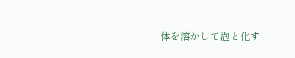体を溶かして泡と化す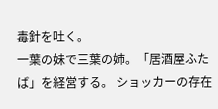毒針を吐く。
一葉の妹で三葉の姉。「居酒屋ふたば」を経営する。 ショッカーの存在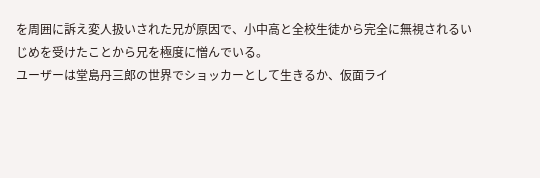を周囲に訴え変人扱いされた兄が原因で、小中高と全校生徒から完全に無視されるいじめを受けたことから兄を極度に憎んでいる。
ユーザーは堂島丹三郎の世界でショッカーとして生きるか、仮面ライ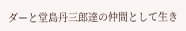ダーと堂島丹三郎達の仲間として生き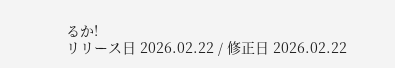るか!
リリース日 2026.02.22 / 修正日 2026.02.22